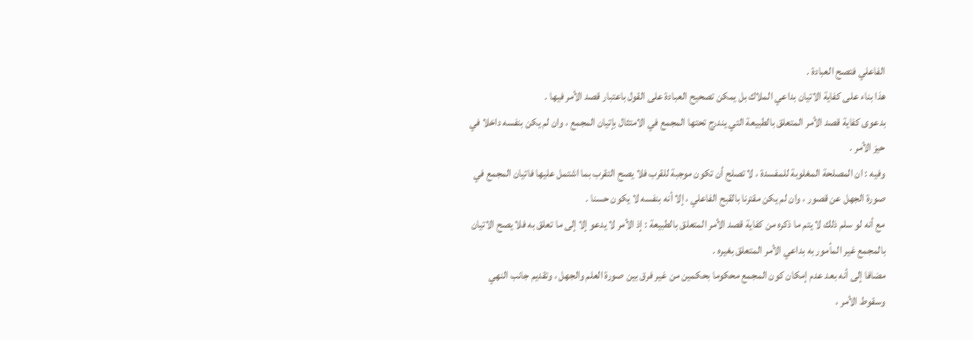الفاعلي فتصح العبادة .
هذا بناء على كفاية الاتيان بداعي الملاك بل يمكن تصحيح العبادة على القول باعتبار قصد الأمر فيها .
بدعوى كفاية قصد الأمر المتعلق بالطبيعة التي يندرج تحتها المجمع في الامتثال بإتيان المجمع ، وان لم يكن بنفسه داخلا في حيز الأمر .
وفيه : ان المصلحة المغلوبة للمفسدة ، لا تصلح أن تكون موجبة للقرب فلا يصح التقرب بما اشتمل عليها فاتيان المجمع في صورة الجهل عن قصور ، وان لم يكن مقترنا بالقبح الفاعلي ، إلا أنه بنفسه لا يكون حسنا .
مع أنه لو سلم ذلك لا يتم ما ذكره من كفاية قصد الأمر المتعلق بالطبيعة : إذ الأمر لا يدعو إلا إلى ما تعلق به فلا يصح الاتيان بالمجمع غير المأمور به بداعي الأمر المتعلق بغيره .
مضافا إلى أنه بعد عدم إمكان كون المجمع محكوما بحكمين من غير فرق بين صورة العلم والجهل ، وتقديم جانب النهي وسقوط الأمر ،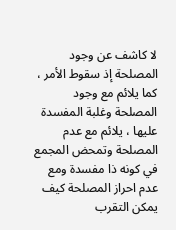لا كاشف عن وجود المصلحة إذ سقوط الأمر ، كما يلائم مع وجود المصلحة وغلبة المفسدة عليها ، يلائم مع عدم المصلحة وتمحض المجمع في كونه ذا مفسدة ومع عدم احراز المصلحة كيف يمكن التقرب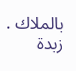بالملاك .
زبدة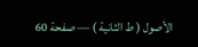الأصول ( ط الثانية ) — صفحة 60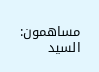مساهمون: السيد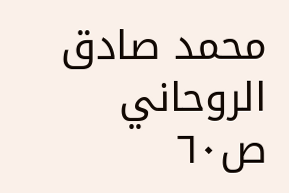محمد صادق الروحاني
ص٦٠